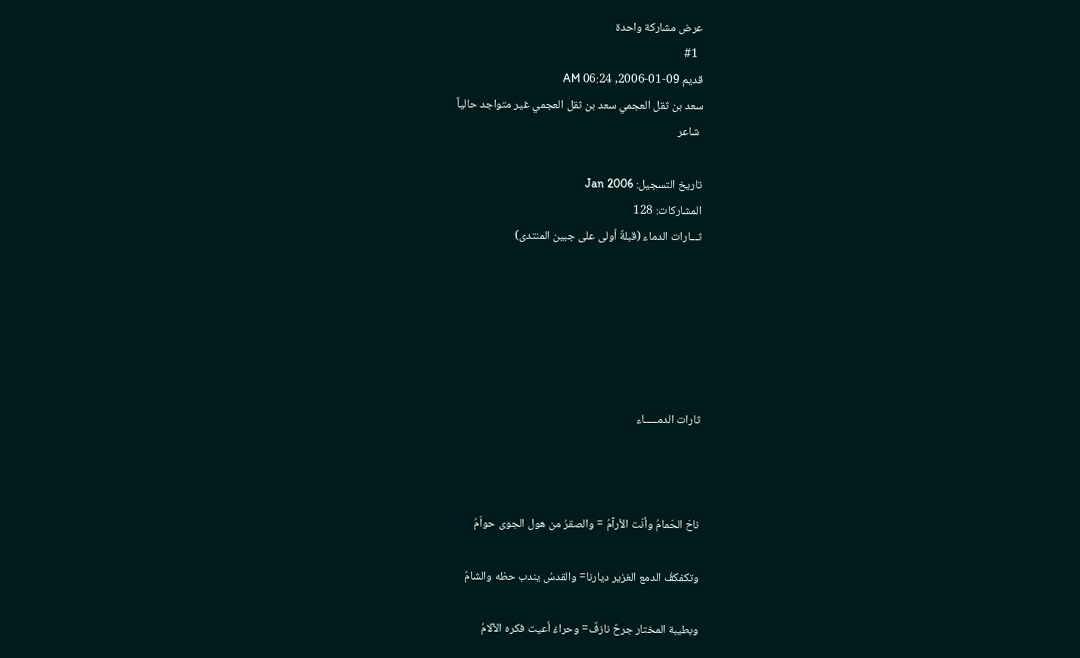عرض مشاركة واحدة
  #1
قديم 09-01-2006, 06:24 AM
سعد بن ثقل العجمي سعد بن ثقل العجمي غير متواجد حالياً
 شاعر

تاريخ التسجيل: Jan 2006
المشاركات: 128
ثـــارات الدماء (قبلةٌ أولى على جبين المنتدى)






ثارات الدمـــــاء



ناحَ الحَمامُ وأنّت الأرآمُ = والصقرُ من هول الجوى حواّمُ

وتكفكفُ الدمع الغزير ديارنا= والقدسُ يندب حظه والشامُ

وبطيبة المختار جرحٌ نازفٌ= وحراءُ أعيت فكره الآلامُ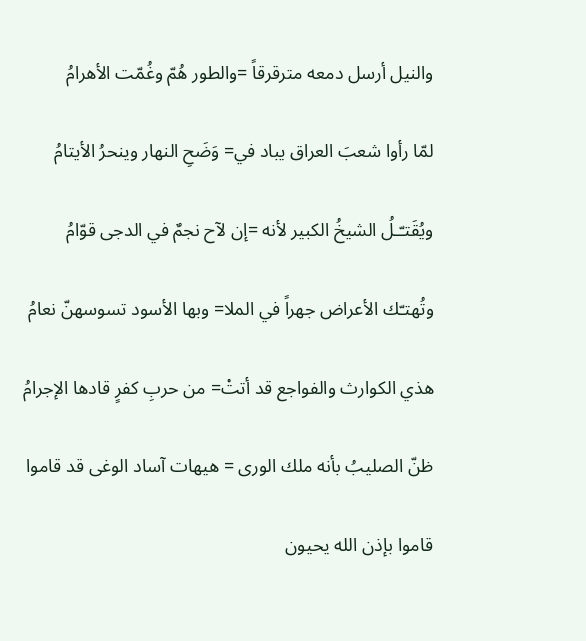والنيل أرسل دمعه مترقرقاً =والطور هُمّ وغُمّت الأهرامُ

لمّا رأوا شعبَ العراق يباد في= وَضَحِ النهار وينحرُ الأيتامُ

ويُقَتـّـلُ الشيخُ الكبير لأنه =إن لآح نجمٌ في الدجى قوّامُ

وتُهتـّك الأعراض جهراً في الملا= وبها الأسود تسوسهنّ نعامُ

هذي الكوارث والفواجع قد أتتْ= من حربِ كفرٍ قادها الإجرامُ

ظنّ الصليبُ بأنه ملك الورى = هيهات آساد الوغى قد قاموا

قاموا بإذن الله يحيون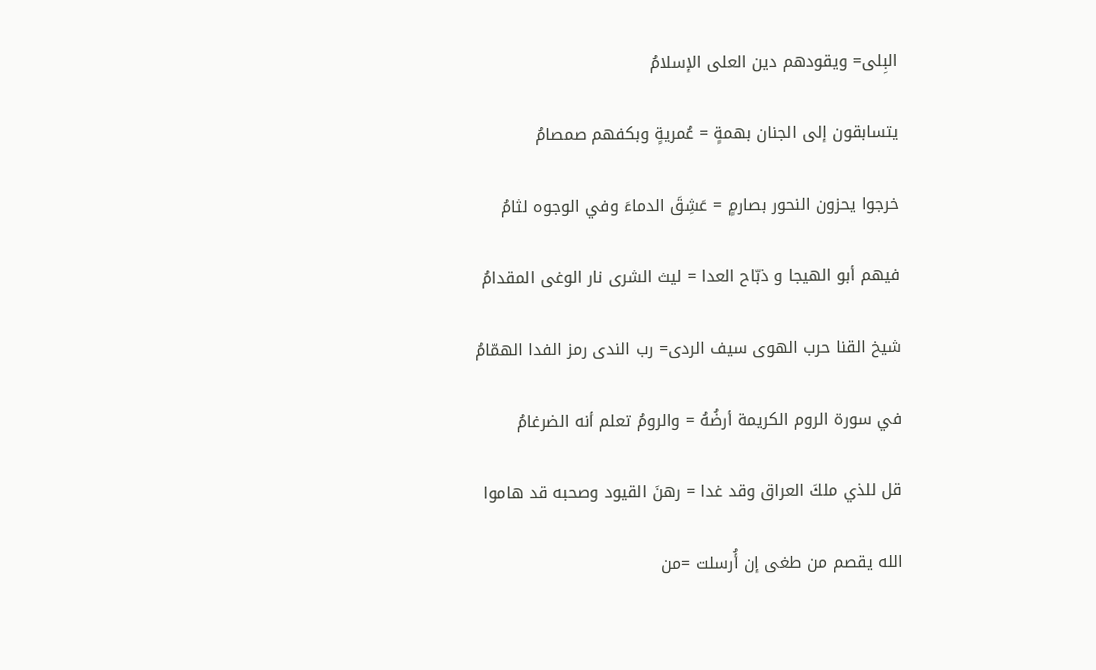البِلى= ويقودهم دين العلى الإسلامُ

يتسابقون إلى الجنان بهمةٍ = عُمريةٍ وبكفهم صمصامُ

خرجوا يحزون النحور بصارمٍ = عَشِقَ الدماءَ وفي الوجوه لثامُ

فيهم أبو الهيجا و ذبّاح العدا = ليث الشرى نار الوغى المقدامُ

شيخ القنا حرب الهوى سيف الردى= رب الندى رمز الفدا الهمّامُ

في سورة الروم الكريمة أرضُهُ = والرومُ تعلم أنه الضرغامُ

قل للذي ملكَ العراق وقد غدا = رهنَ القيود وصحبه قد هاموا

الله يقصم من طغى إن أُرسلت =من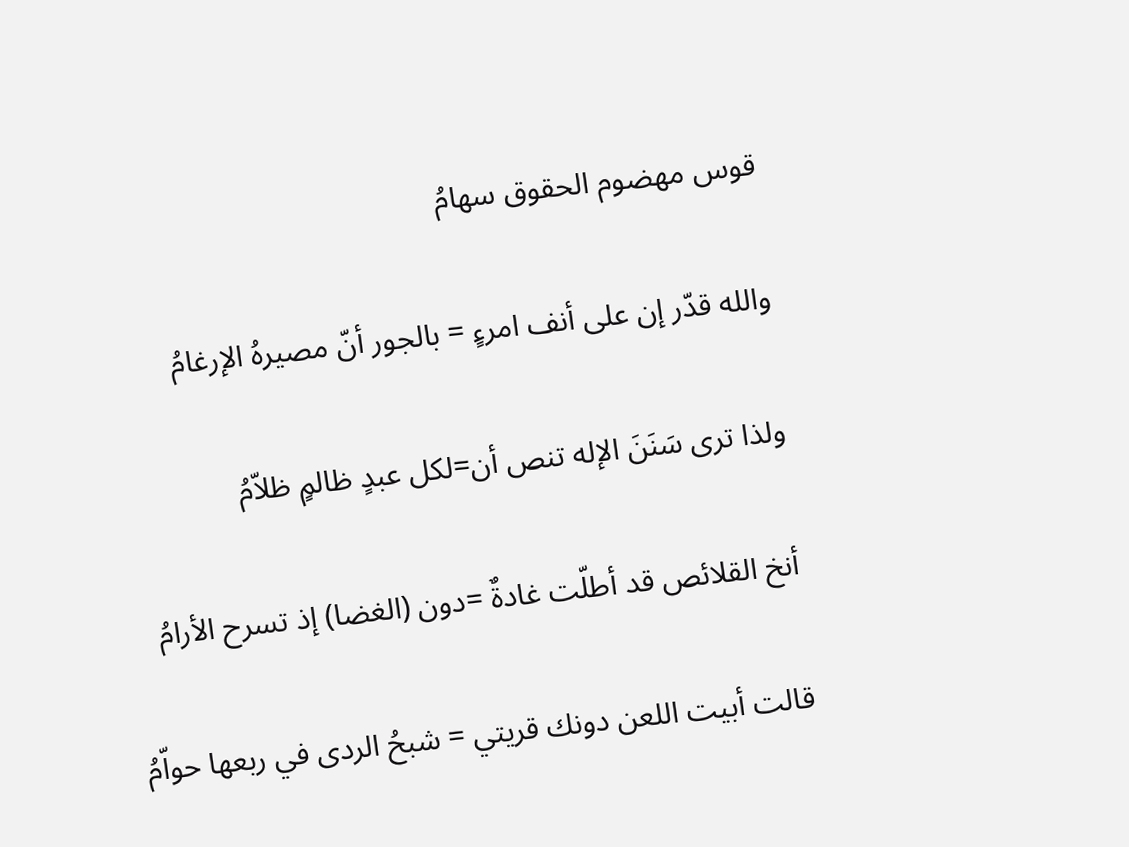قوس مهضوم الحقوق سهامُ

والله قدّر إن على أنف امرءٍ = بالجور أنّ مصيرهُ الإرغامُ

ولذا ترى سَنَنَ الإله تنص أن=لكل عبدٍ ظالمٍ ظلاّمُ

أنخ القلائص قد أطلّت غادةٌ =دون (الغضا) إذ تسرح الأرامُ

قالت أبيت اللعن دونك قريتي = شبحُ الردى في ربعها حواّمُ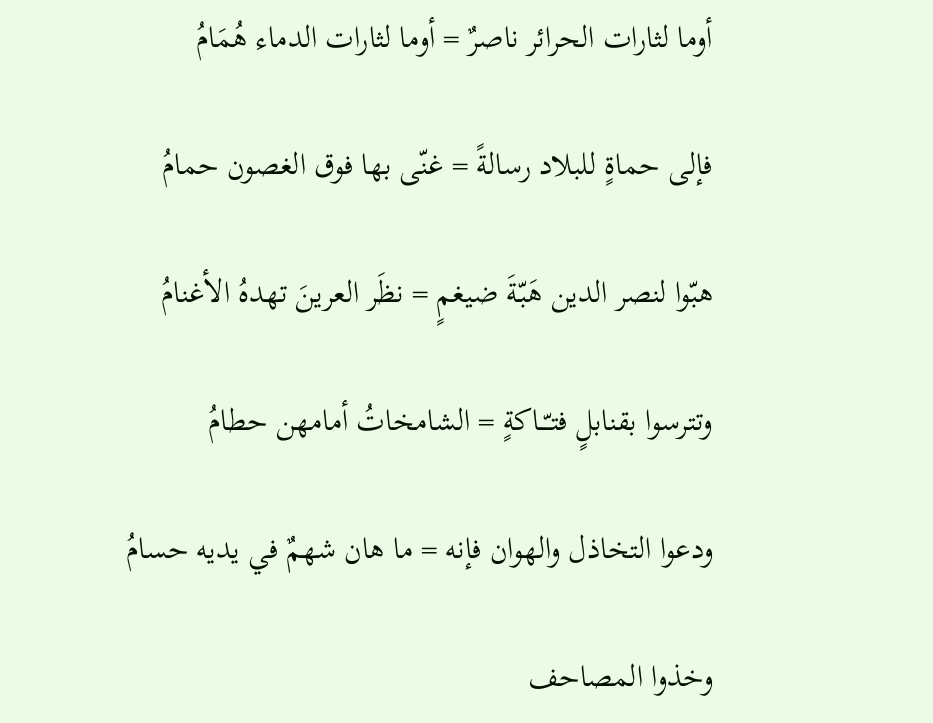أوما لثارات الحرائر ناصرٌ = أوما لثارات الدماء هُمَامُ

فإلى حماةٍ للبلاد رسالةً = غنّى بها فوق الغصون حمامُ

هبّوا لنصر الدين هَبّةَ ضيغمٍ = نظَر العرينَ تهدهُ الأغنامُ

وتترسوا بقنابلٍ فتـّــاكةٍ = الشامخاتُ أمامهن حطامُ

ودعوا التخاذل والهوان فإنه = ما هان شهمٌ في يديه حسامُ

وخذوا المصاحف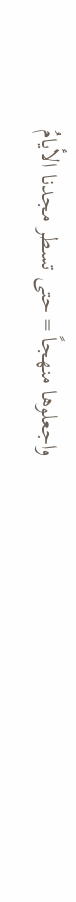واجعلوها منهجاً = حتى تسطر مجدنا الأيامُ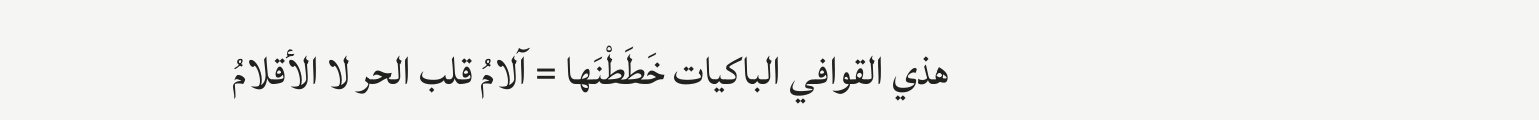هذي القوافي الباكيات خَطَطْنَها = آلامُ قلب الحر لا الأقلامُ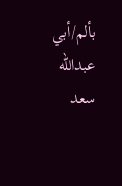بألم/أبي عبدالله سعد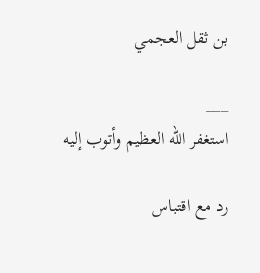بن ثقل العجمي

___
استغفر الله العظيم وأتوب إليه

رد مع اقتباس